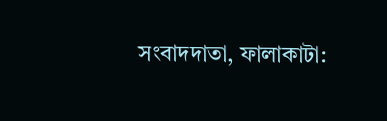সংবাদদাতা, ফালাকাটা: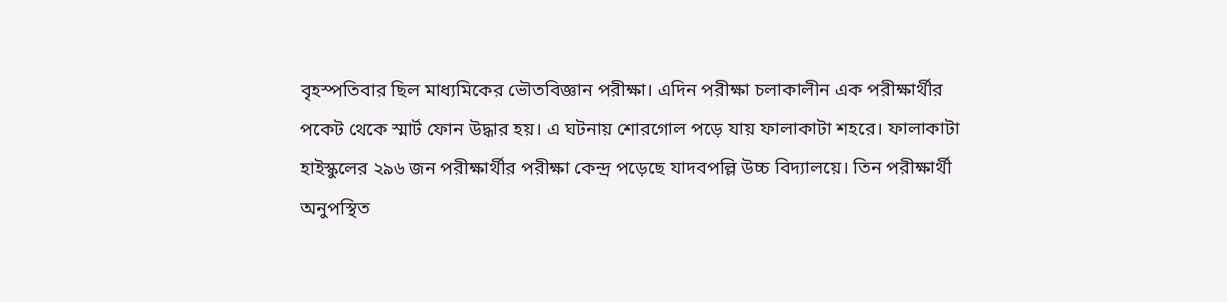বৃহস্পতিবার ছিল মাধ্যমিকের ভৌতবিজ্ঞান পরীক্ষা। এদিন পরীক্ষা চলাকালীন এক পরীক্ষার্থীর পকেট থেকে স্মার্ট ফোন উদ্ধার হয়। এ ঘটনায় শোরগোল পড়ে যায় ফালাকাটা শহরে। ফালাকাটা হাইস্কুলের ২৯৬ জন পরীক্ষার্থীর পরীক্ষা কেন্দ্র পড়েছে যাদবপল্লি উচ্চ বিদ্যালয়ে। তিন পরীক্ষার্থী অনুপস্থিত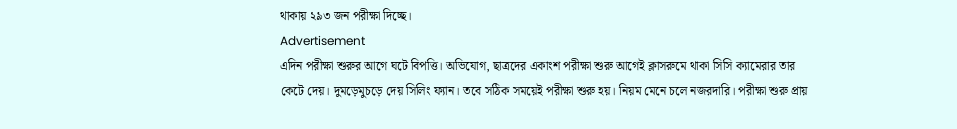থাকায় ২৯৩ জন পরীক্ষা দিচ্ছে।
Advertisement
এদিন পরীক্ষা শুরুর আগে ঘটে বিপত্তি। অভিযোগ, ছাত্রদের একাংশ পরীক্ষা শুরু আগেই ক্লাসরুমে থাকা সিসি ক্যামেরার তার কেটে দেয়। দুমড়েমুচড়ে দেয় সিলিং ফ্যান। তবে সঠিক সময়েই পরীক্ষা শুরু হয়। নিয়ম মেনে চলে নজরদারি। পরীক্ষা শুরু প্রায়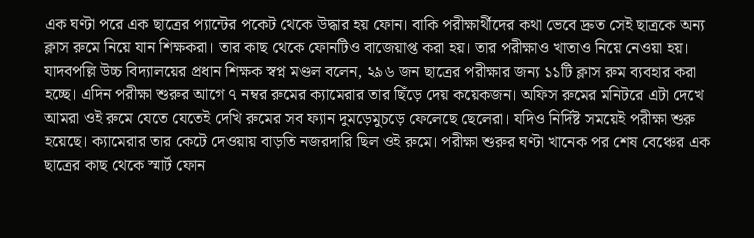এক ঘণ্টা পরে এক ছাত্রের প্যান্টের পকেট থেকে উদ্ধার হয় ফোন। বাকি পরীক্ষার্থীদের কথা ভেবে দ্রুত সেই ছাত্রকে অন্য ক্লাস রুমে নিয়ে যান শিক্ষকরা। তার কাছ থেকে ফোনটিও বাজেয়াপ্ত করা হয়। তার পরীক্ষাও খাতাও নিয়ে নেওয়া হয়।
যাদবপল্লি উচ্চ বিদ্যালয়ের প্রধান শিক্ষক স্বপ্ন মণ্ডল বলেন, ২৯৬ জন ছাত্রের পরীক্ষার জন্য ১১টি ক্লাস রুম ব্যবহার করা হচ্ছে। এদিন পরীক্ষা শুরুর আগে ৭ নম্বর রুমের ক্যামেরার তার ছিঁড়ে দেয় কয়েকজন। অফিস রুমের মনিটরে এটা দেখে আমরা ওই রুমে যেতে যেতেই দেখি রুমের সব ফ্যান দুমড়েমুচড়ে ফেলেছে ছেলেরা। যদিও নির্দিষ্ট সময়েই পরীক্ষা শুরু হয়েছে। ক্যামেরার তার কেটে দেওয়ায় বাড়তি নজরদারি ছিল ওই রুমে। পরীক্ষা শুরুর ঘণ্টা খানেক পর শেষ বেঞ্চের এক ছাত্রের কাছ থেকে স্মার্ট ফোন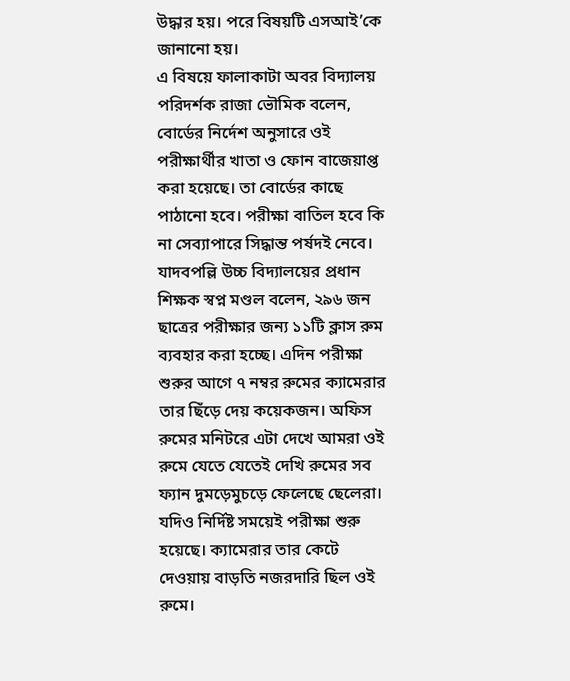উদ্ধার হয়। পরে বিষয়টি এসআই’কে জানানো হয়।
এ বিষয়ে ফালাকাটা অবর বিদ্যালয় পরিদর্শক রাজা ভৌমিক বলেন, বোর্ডের নির্দেশ অনুসারে ওই পরীক্ষার্থীর খাতা ও ফোন বাজেয়াপ্ত করা হয়েছে। তা বোর্ডের কাছে পাঠানো হবে। পরীক্ষা বাতিল হবে কি না সেব্যাপারে সিদ্ধান্ত পর্ষদই নেবে।
যাদবপল্লি উচ্চ বিদ্যালয়ের প্রধান শিক্ষক স্বপ্ন মণ্ডল বলেন, ২৯৬ জন ছাত্রের পরীক্ষার জন্য ১১টি ক্লাস রুম ব্যবহার করা হচ্ছে। এদিন পরীক্ষা শুরুর আগে ৭ নম্বর রুমের ক্যামেরার তার ছিঁড়ে দেয় কয়েকজন। অফিস রুমের মনিটরে এটা দেখে আমরা ওই রুমে যেতে যেতেই দেখি রুমের সব ফ্যান দুমড়েমুচড়ে ফেলেছে ছেলেরা। যদিও নির্দিষ্ট সময়েই পরীক্ষা শুরু হয়েছে। ক্যামেরার তার কেটে দেওয়ায় বাড়তি নজরদারি ছিল ওই রুমে।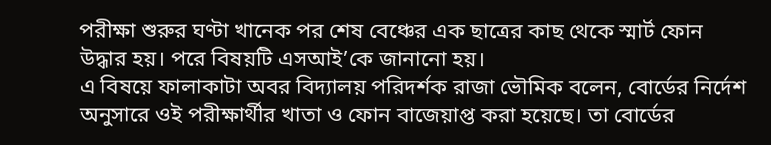পরীক্ষা শুরুর ঘণ্টা খানেক পর শেষ বেঞ্চের এক ছাত্রের কাছ থেকে স্মার্ট ফোন উদ্ধার হয়। পরে বিষয়টি এসআই’কে জানানো হয়।
এ বিষয়ে ফালাকাটা অবর বিদ্যালয় পরিদর্শক রাজা ভৌমিক বলেন, বোর্ডের নির্দেশ অনুসারে ওই পরীক্ষার্থীর খাতা ও ফোন বাজেয়াপ্ত করা হয়েছে। তা বোর্ডের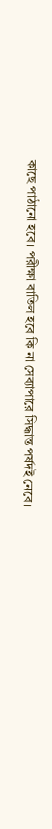কাছে পাঠানো হবে। পরীক্ষা বাতিল হবে কি না সেব্যাপারে সিদ্ধান্ত পর্ষদই নেবে।